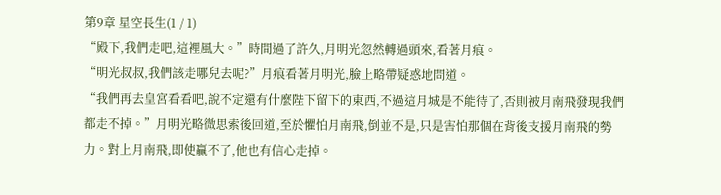第9章 星空長生(1 / 1)
“殿下,我們走吧,這裡風大。”時間過了許久,月明光忽然轉過頭來,看著月痕。
“明光叔叔,我們該走哪兒去呢?”月痕看著月明光,臉上略帶疑惑地問道。
“我們再去皇宮看看吧,說不定還有什麼陛下留下的東西,不過這月城是不能待了,否則被月南飛發現我們都走不掉。”月明光略微思索後回道,至於懼怕月南飛,倒並不是,只是害怕那個在背後支援月南飛的勢力。對上月南飛,即使贏不了,他也有信心走掉。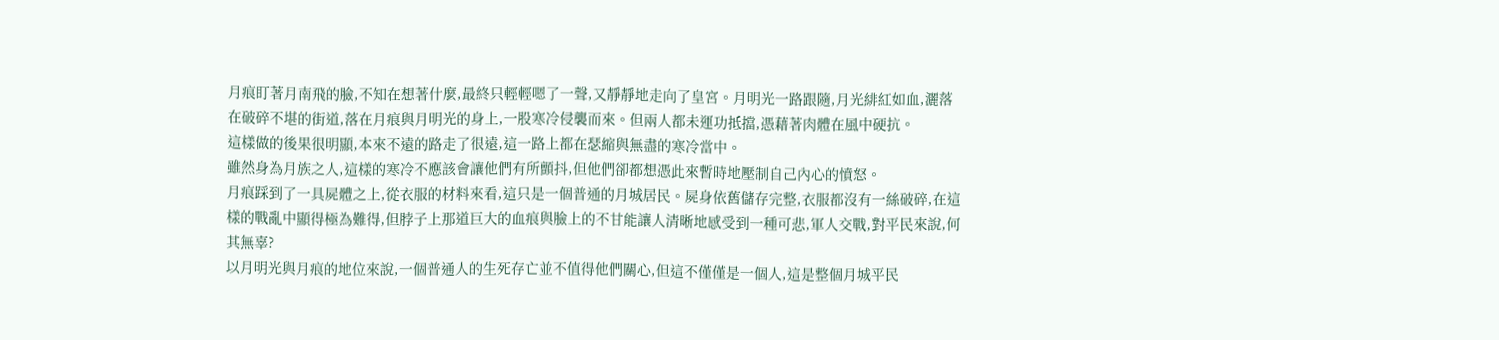月痕盯著月南飛的臉,不知在想著什麼,最終只輕輕嗯了一聲,又靜靜地走向了皇宮。月明光一路跟隨,月光緋紅如血,灑落在破碎不堪的街道,落在月痕與月明光的身上,一股寒冷侵襲而來。但兩人都未運功抵擋,憑藉著肉體在風中硬抗。
這樣做的後果很明顯,本來不遠的路走了很遠,這一路上都在瑟縮與無盡的寒冷當中。
雖然身為月族之人,這樣的寒冷不應該會讓他們有所顫抖,但他們卻都想憑此來暫時地壓制自己內心的憤怒。
月痕踩到了一具屍體之上,從衣服的材料來看,這只是一個普通的月城居民。屍身依舊儲存完整,衣服都沒有一絲破碎,在這樣的戰亂中顯得極為難得,但脖子上那道巨大的血痕與臉上的不甘能讓人清晰地感受到一種可悲,軍人交戰,對平民來說,何其無辜?
以月明光與月痕的地位來說,一個普通人的生死存亡並不值得他們關心,但這不僅僅是一個人,這是整個月城平民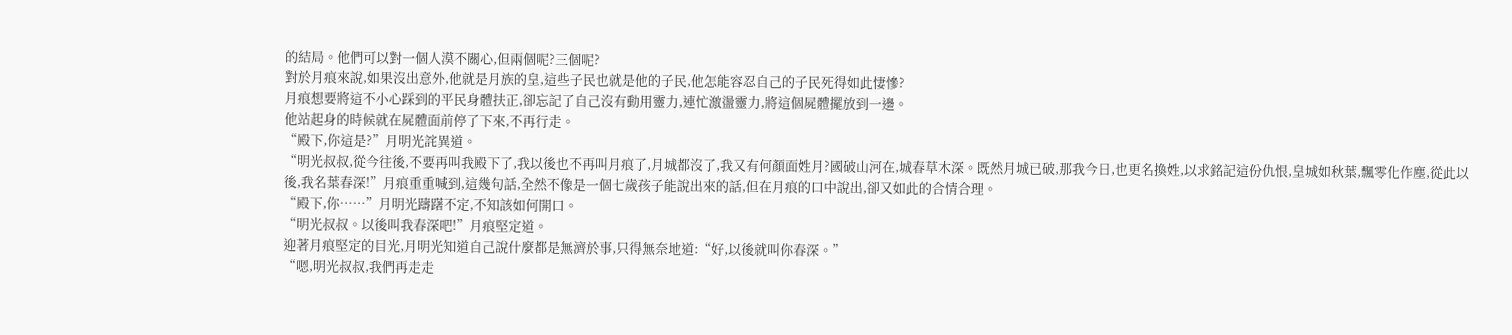的結局。他們可以對一個人漠不關心,但兩個呢?三個呢?
對於月痕來說,如果沒出意外,他就是月族的皇,這些子民也就是他的子民,他怎能容忍自己的子民死得如此悽慘?
月痕想要將這不小心踩到的平民身體扶正,卻忘記了自己沒有動用靈力,連忙激盪靈力,將這個屍體擺放到一邊。
他站起身的時候就在屍體面前停了下來,不再行走。
“殿下,你這是?”月明光詫異道。
“明光叔叔,從今往後,不要再叫我殿下了,我以後也不再叫月痕了,月城都沒了,我又有何顏面姓月?國破山河在,城春草木深。既然月城已破,那我今日,也更名換姓,以求銘記這份仇恨,皇城如秋葉,飄零化作塵,從此以後,我名葉春深!”月痕重重喊到,這幾句話,全然不像是一個七歲孩子能說出來的話,但在月痕的口中說出,卻又如此的合情合理。
“殿下,你……”月明光躊躇不定,不知該如何開口。
“明光叔叔。以後叫我春深吧!”月痕堅定道。
迎著月痕堅定的目光,月明光知道自己說什麼都是無濟於事,只得無奈地道:“好,以後就叫你春深。”
“嗯,明光叔叔,我們再走走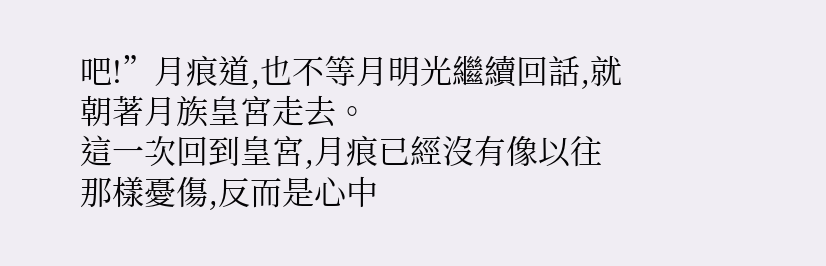吧!”月痕道,也不等月明光繼續回話,就朝著月族皇宮走去。
這一次回到皇宮,月痕已經沒有像以往那樣憂傷,反而是心中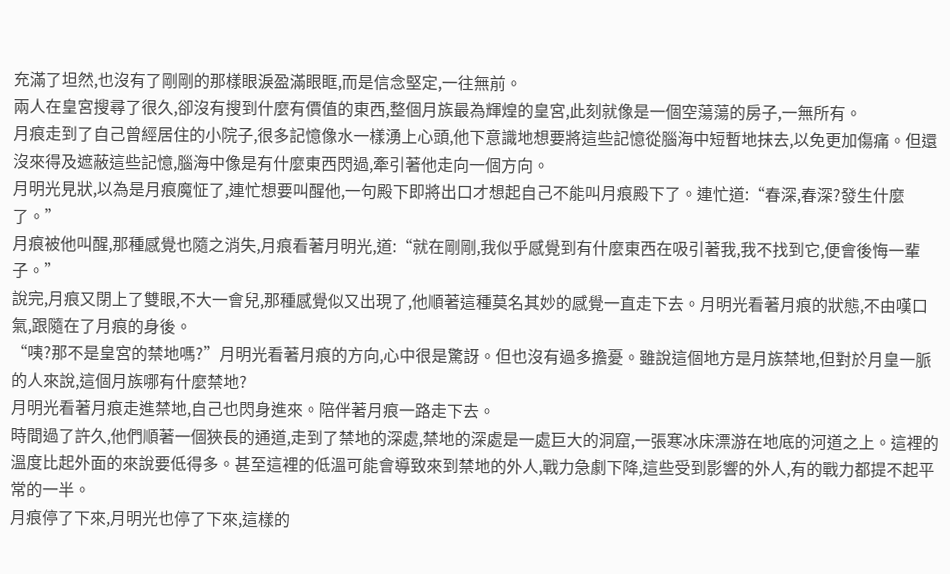充滿了坦然,也沒有了剛剛的那樣眼淚盈滿眼眶,而是信念堅定,一往無前。
兩人在皇宮搜尋了很久,卻沒有搜到什麼有價值的東西,整個月族最為輝煌的皇宮,此刻就像是一個空蕩蕩的房子,一無所有。
月痕走到了自己曾經居住的小院子,很多記憶像水一樣湧上心頭,他下意識地想要將這些記憶從腦海中短暫地抹去,以免更加傷痛。但還沒來得及遮蔽這些記憶,腦海中像是有什麼東西閃過,牽引著他走向一個方向。
月明光見狀,以為是月痕魔怔了,連忙想要叫醒他,一句殿下即將出口才想起自己不能叫月痕殿下了。連忙道:“春深,春深?發生什麼了。”
月痕被他叫醒,那種感覺也隨之消失,月痕看著月明光,道:“就在剛剛,我似乎感覺到有什麼東西在吸引著我,我不找到它,便會後悔一輩子。”
說完,月痕又閉上了雙眼,不大一會兒,那種感覺似又出現了,他順著這種莫名其妙的感覺一直走下去。月明光看著月痕的狀態,不由嘆口氣,跟隨在了月痕的身後。
“咦?那不是皇宮的禁地嗎?”月明光看著月痕的方向,心中很是驚訝。但也沒有過多擔憂。雖說這個地方是月族禁地,但對於月皇一脈的人來說,這個月族哪有什麼禁地?
月明光看著月痕走進禁地,自己也閃身進來。陪伴著月痕一路走下去。
時間過了許久,他們順著一個狹長的通道,走到了禁地的深處,禁地的深處是一處巨大的洞窟,一張寒冰床漂游在地底的河道之上。這裡的溫度比起外面的來說要低得多。甚至這裡的低溫可能會導致來到禁地的外人,戰力急劇下降,這些受到影響的外人,有的戰力都提不起平常的一半。
月痕停了下來,月明光也停了下來,這樣的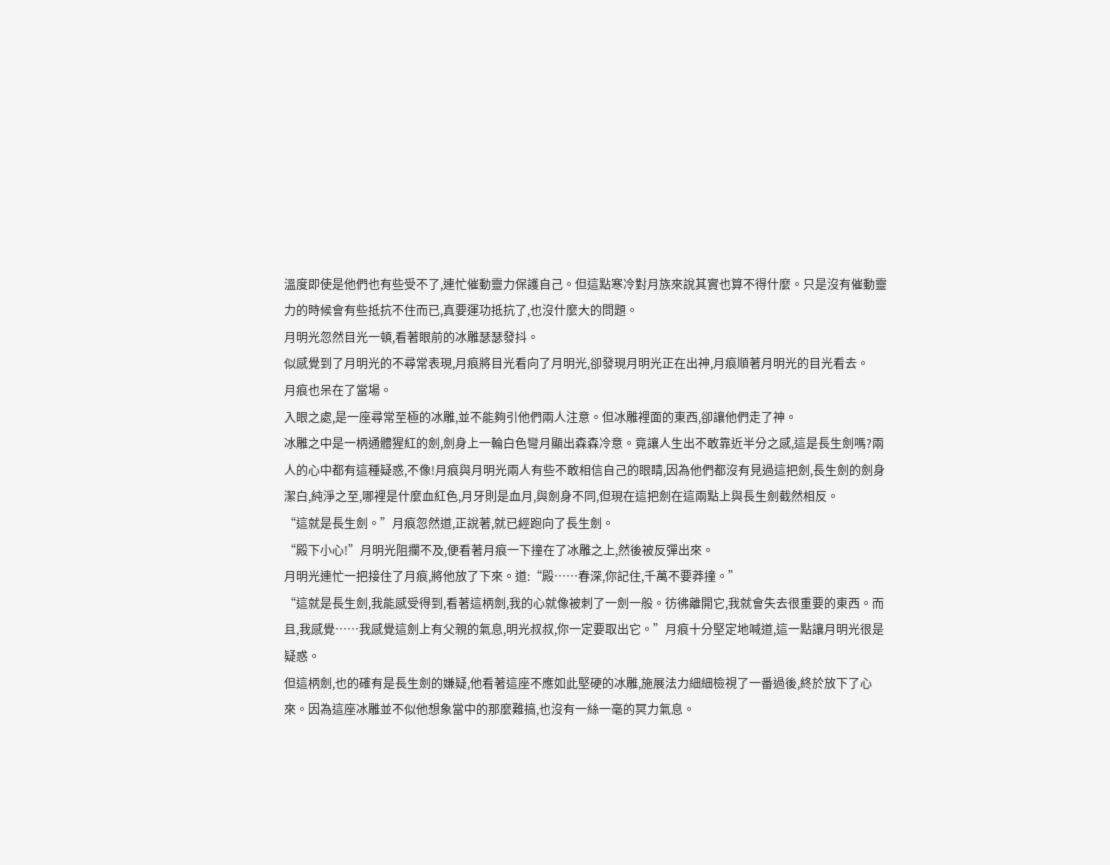溫度即使是他們也有些受不了,連忙催動靈力保護自己。但這點寒冷對月族來說其實也算不得什麼。只是沒有催動靈力的時候會有些抵抗不住而已,真要運功抵抗了,也沒什麼大的問題。
月明光忽然目光一頓,看著眼前的冰雕瑟瑟發抖。
似感覺到了月明光的不尋常表現,月痕將目光看向了月明光,卻發現月明光正在出神,月痕順著月明光的目光看去。
月痕也呆在了當場。
入眼之處,是一座尋常至極的冰雕,並不能夠引他們兩人注意。但冰雕裡面的東西,卻讓他們走了神。
冰雕之中是一柄通體猩紅的劍,劍身上一輪白色彎月顯出森森冷意。竟讓人生出不敢靠近半分之感,這是長生劍嗎?兩人的心中都有這種疑惑,不像!月痕與月明光兩人有些不敢相信自己的眼睛,因為他們都沒有見過這把劍,長生劍的劍身潔白,純淨之至,哪裡是什麼血紅色,月牙則是血月,與劍身不同,但現在這把劍在這兩點上與長生劍截然相反。
“這就是長生劍。”月痕忽然道,正說著,就已經跑向了長生劍。
“殿下小心!”月明光阻攔不及,便看著月痕一下撞在了冰雕之上,然後被反彈出來。
月明光連忙一把接住了月痕,將他放了下來。道:“殿……春深,你記住,千萬不要莽撞。”
“這就是長生劍,我能感受得到,看著這柄劍,我的心就像被刺了一劍一般。彷彿離開它,我就會失去很重要的東西。而且,我感覺……我感覺這劍上有父親的氣息,明光叔叔,你一定要取出它。”月痕十分堅定地喊道,這一點讓月明光很是疑惑。
但這柄劍,也的確有是長生劍的嫌疑,他看著這座不應如此堅硬的冰雕,施展法力細細檢視了一番過後,終於放下了心來。因為這座冰雕並不似他想象當中的那麼難搞,也沒有一絲一毫的冥力氣息。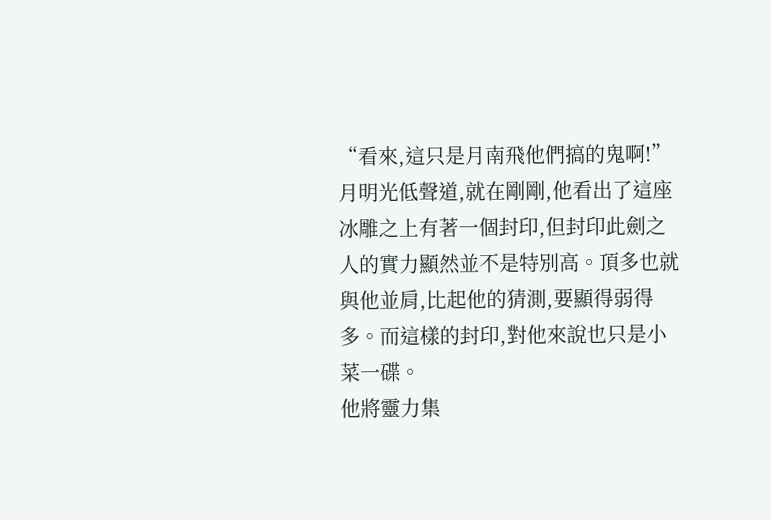“看來,這只是月南飛他們搞的鬼啊!”月明光低聲道,就在剛剛,他看出了這座冰雕之上有著一個封印,但封印此劍之人的實力顯然並不是特別高。頂多也就與他並肩,比起他的猜測,要顯得弱得多。而這樣的封印,對他來說也只是小菜一碟。
他將靈力集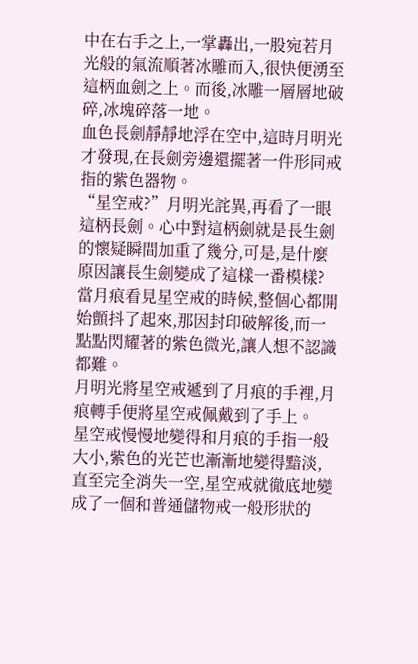中在右手之上,一掌轟出,一股宛若月光般的氣流順著冰雕而入,很快便湧至這柄血劍之上。而後,冰雕一層層地破碎,冰塊碎落一地。
血色長劍靜靜地浮在空中,這時月明光才發現,在長劍旁邊還擺著一件形同戒指的紫色器物。
“星空戒?”月明光詫異,再看了一眼這柄長劍。心中對這柄劍就是長生劍的懷疑瞬間加重了幾分,可是,是什麼原因讓長生劍變成了這樣一番模樣?
當月痕看見星空戒的時候,整個心都開始顫抖了起來,那因封印破解後,而一點點閃耀著的紫色微光,讓人想不認識都難。
月明光將星空戒遞到了月痕的手裡,月痕轉手便將星空戒佩戴到了手上。
星空戒慢慢地變得和月痕的手指一般大小,紫色的光芒也漸漸地變得黯淡,直至完全消失一空,星空戒就徹底地變成了一個和普通儲物戒一般形狀的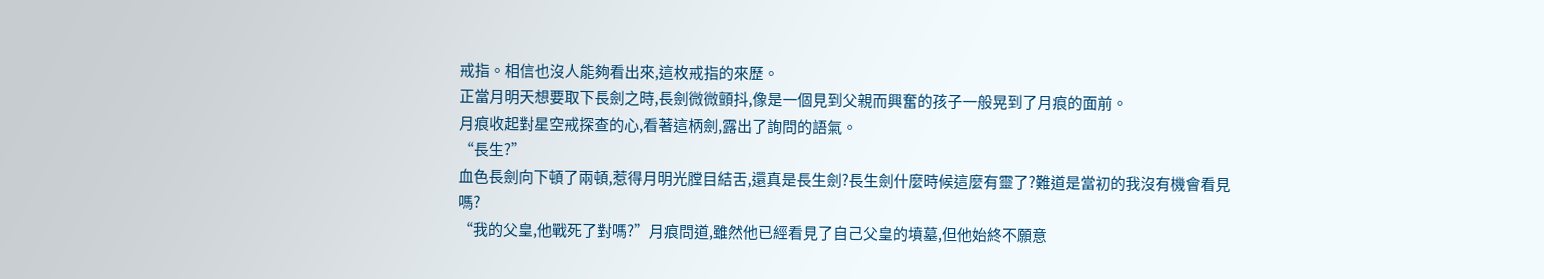戒指。相信也沒人能夠看出來,這枚戒指的來歷。
正當月明天想要取下長劍之時,長劍微微顫抖,像是一個見到父親而興奮的孩子一般晃到了月痕的面前。
月痕收起對星空戒探查的心,看著這柄劍,露出了詢問的語氣。
“長生?”
血色長劍向下頓了兩頓,惹得月明光膛目結舌,還真是長生劍?長生劍什麼時候這麼有靈了?難道是當初的我沒有機會看見嗎?
“我的父皇,他戰死了對嗎?”月痕問道,雖然他已經看見了自己父皇的墳墓,但他始終不願意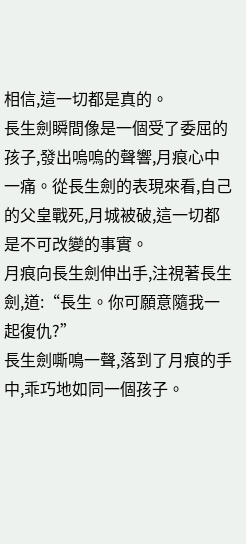相信,這一切都是真的。
長生劍瞬間像是一個受了委屈的孩子,發出嗚嗚的聲響,月痕心中一痛。從長生劍的表現來看,自己的父皇戰死,月城被破,這一切都是不可改變的事實。
月痕向長生劍伸出手,注視著長生劍,道:“長生。你可願意隨我一起復仇?”
長生劍嘶鳴一聲,落到了月痕的手中,乖巧地如同一個孩子。